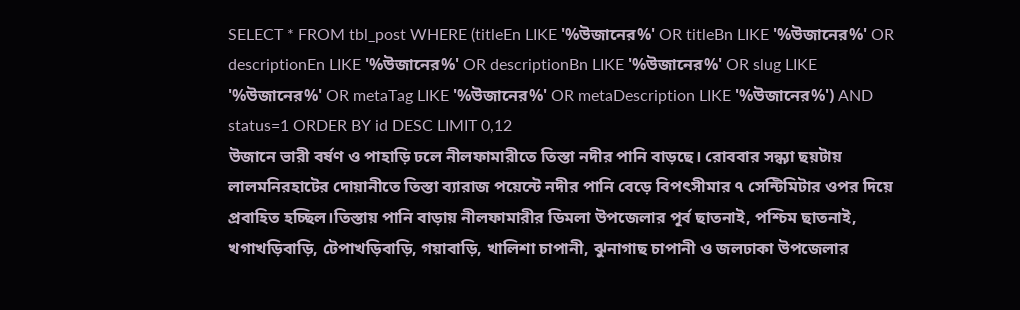SELECT * FROM tbl_post WHERE (titleEn LIKE '%উজানের%' OR titleBn LIKE '%উজানের%' OR descriptionEn LIKE '%উজানের%' OR descriptionBn LIKE '%উজানের%' OR slug LIKE '%উজানের%' OR metaTag LIKE '%উজানের%' OR metaDescription LIKE '%উজানের%') AND status=1 ORDER BY id DESC LIMIT 0,12
উজানে ভারী বর্ষণ ও পাহাড়ি ঢলে নীলফামারীতে তিস্তা নদীর পানি বাড়ছে। রোববার সন্ধ্যা ছয়টায় লালমনিরহাটের দোয়ানীতে তিস্তা ব্যারাজ পয়েন্টে নদীর পানি বেড়ে বিপৎসীমার ৭ সেন্টিমিটার ওপর দিয়ে প্রবাহিত হচ্ছিল।তিস্তায় পানি বাড়ায় নীলফামারীর ডিমলা উপজেলার পূর্ব ছাতনাই, পশ্চিম ছাতনাই, খগাখড়িবাড়ি, টেপাখড়িবাড়ি, গয়াবাড়ি, খালিশা চাপানী, ঝুনাগাছ চাপানী ও জলঢাকা উপজেলার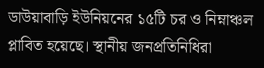ডাউয়াবাড়ি ইউনিয়নের ১৫টি চর ও নিম্নাঞ্চল প্লাবিত হয়েছে। স্থানীয় জনপ্রতিনিধিরা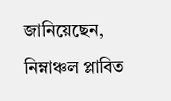জানিয়েছেন, নিম্নাঞ্চল প্লাবিত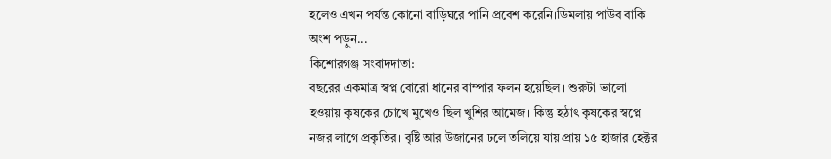হলেও এখন পর্যন্ত কোনো বাড়িঘরে পানি প্রবেশ করেনি।ডিমলায় পাউব বাকি অংশ পড়ুন...
কিশোরগঞ্জ সংবাদদাতা:
বছরের একমাত্র স্বপ্ন বোরো ধানের বাম্পার ফলন হয়েছিল। শুরুটা ভালো হওয়ায় কৃষকের চোখে মুখেও ছিল খুশির আমেজ। কিন্তু হঠাৎ কৃষকের স্বপ্নে নজর লাগে প্রকৃতির। বৃষ্টি আর উজানের ঢলে তলিয়ে যায় প্রায় ১৫ হাজার হেক্টর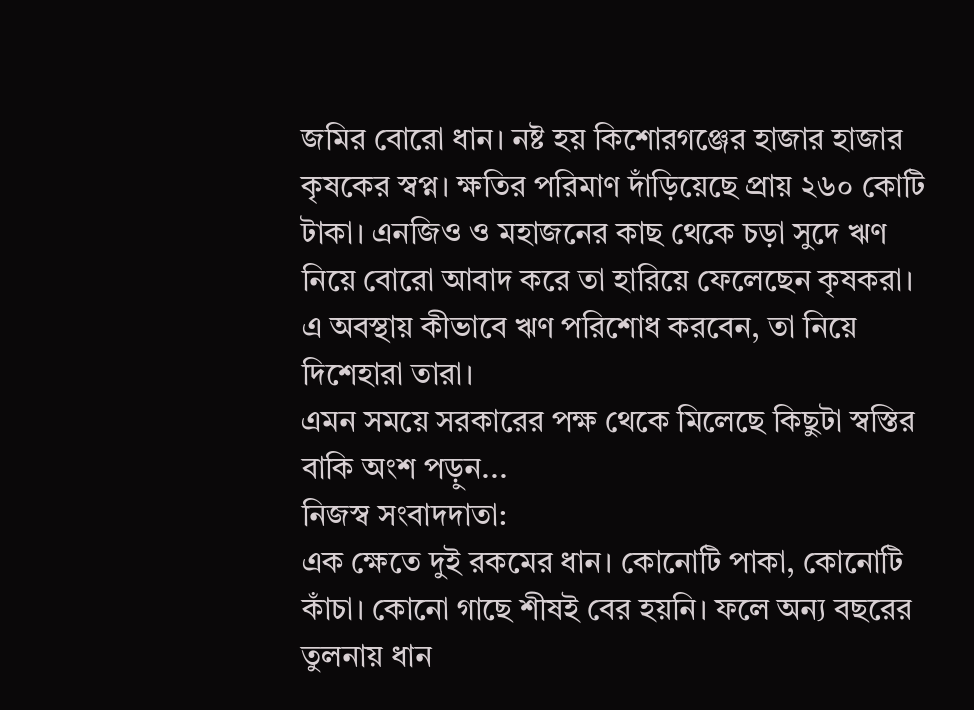জমির বোরো ধান। নষ্ট হয় কিশোরগঞ্জের হাজার হাজার কৃষকের স্বপ্ন। ক্ষতির পরিমাণ দাঁড়িয়েছে প্রায় ২৬০ কোটি টাকা। এনজিও ও মহাজনের কাছ থেকে চড়া সুদে ঋণ নিয়ে বোরো আবাদ করে তা হারিয়ে ফেলেছেন কৃষকরা। এ অবস্থায় কীভাবে ঋণ পরিশোধ করবেন, তা নিয়ে দিশেহারা তারা।
এমন সময়ে সরকারের পক্ষ থেকে মিলেছে কিছুটা স্বস্তির বাকি অংশ পড়ুন...
নিজস্ব সংবাদদাতা:
এক ক্ষেতে দুই রকমের ধান। কোনোটি পাকা, কোনোটি কাঁচা। কোনো গাছে শীষই বের হয়নি। ফলে অন্য বছরের তুলনায় ধান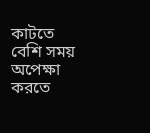কাটতে বেশি সময় অপেক্ষা করতে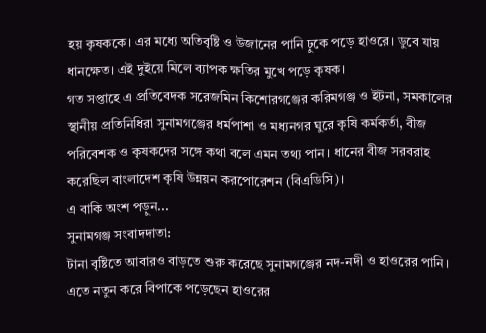হয় কৃষককে। এর মধ্যে অতিবৃষ্টি ও উজানের পানি ঢ়ুকে পড়ে হাওরে। ডুবে যায় ধানক্ষেত। এই দুইয়ে মিলে ব্যাপক ক্ষতির মুখে পড়ে কৃষক।
গত সপ্তাহে এ প্রতিবেদক সরেজমিন কিশোরগঞ্জের করিমগঞ্জ ও ইটনা, সমকালের স্থানীয় প্রতিনিধিরা সুনামগঞ্জের ধর্মপাশা ও মধ্যনগর ঘুরে কৃষি কর্মকর্তা, বীজ পরিবেশক ও কৃষকদের সঙ্গে কথা বলে এমন তথ্য পান। ধানের বীজ সরবরাহ করেছিল বাংলাদেশ কৃষি উন্নয়ন করপোরেশন (বিএডিসি)।
এ বাকি অংশ পড়ুন...
সুনামগঞ্জ সংবাদদাতা:
টানা বৃষ্টিতে আবারও বাড়তে শুরু করেছে সুনামগঞ্জের নদ-নদী ও হাওরের পানি। এতে নতুন করে বিপাকে পড়েছেন হাওরের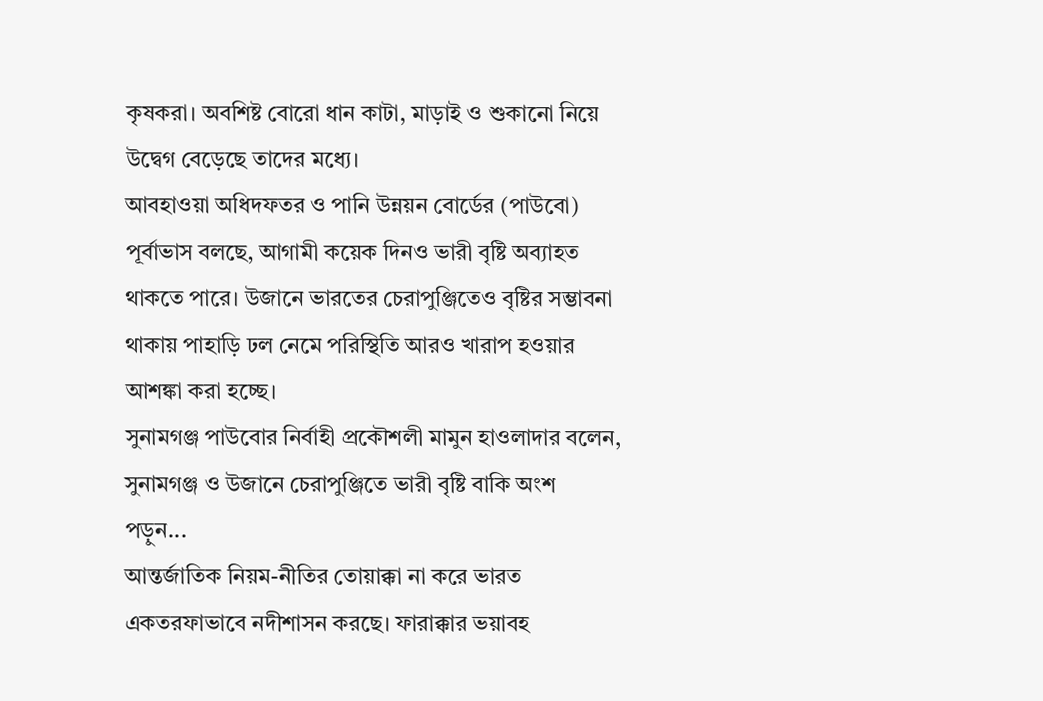কৃষকরা। অবশিষ্ট বোরো ধান কাটা, মাড়াই ও শুকানো নিয়ে উদ্বেগ বেড়েছে তাদের মধ্যে।
আবহাওয়া অধিদফতর ও পানি উন্নয়ন বোর্ডের (পাউবো) পূর্বাভাস বলছে, আগামী কয়েক দিনও ভারী বৃষ্টি অব্যাহত থাকতে পারে। উজানে ভারতের চেরাপুঞ্জিতেও বৃষ্টির সম্ভাবনা থাকায় পাহাড়ি ঢল নেমে পরিস্থিতি আরও খারাপ হওয়ার আশঙ্কা করা হচ্ছে।
সুনামগঞ্জ পাউবোর নির্বাহী প্রকৌশলী মামুন হাওলাদার বলেন, সুনামগঞ্জ ও উজানে চেরাপুঞ্জিতে ভারী বৃষ্টি বাকি অংশ পড়ুন...
আন্তর্জাতিক নিয়ম-নীতির তোয়াক্কা না করে ভারত একতরফাভাবে নদীশাসন করছে। ফারাক্কার ভয়াবহ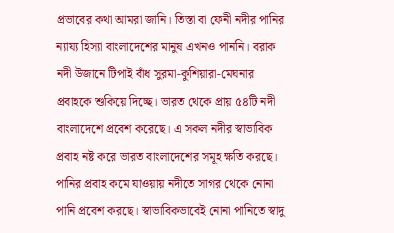প্রভাবের কথা আমরা জানি। তিস্তা বা ফেনী নদীর পানির ন্যায্য হিস্যা বাংলাদেশের মানুষ এখনও পাননি। বরাক নদী উজানে টিপাই বাঁধ সুরমা-কুশিয়ারা-মেঘনার প্রবাহকে শুকিয়ে দিচ্ছে। ভারত থেকে প্রায় ৫৪টি নদী বাংলাদেশে প্রবেশ করেছে। এ সকল নদীর স্বাভাবিক প্রবাহ নষ্ট করে ভারত বাংলাদেশের সমূহ ক্ষতি করছে। পানির প্রবাহ কমে যাওয়ায় নদীতে সাগর থেকে নোনা পানি প্রবেশ করছে। স্বাভাবিকভাবেই নোনা পানিতে স্বাদু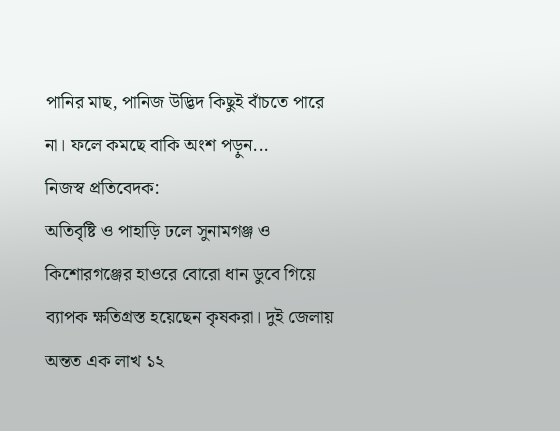পানির মাছ, পানিজ উদ্ভিদ কিছুই বাঁচতে পারে না। ফলে কমছে বাকি অংশ পড়ুন...
নিজস্ব প্রতিবেদক:
অতিবৃষ্টি ও পাহাড়ি ঢলে সুনামগঞ্জ ও কিশোরগঞ্জের হাওরে বোরো ধান ডুবে গিয়ে ব্যাপক ক্ষতিগ্রস্ত হয়েছেন কৃষকরা। দুই জেলায় অন্তত এক লাখ ১২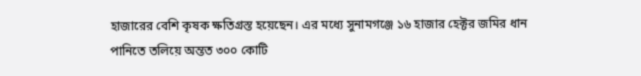হাজারের বেশি কৃষক ক্ষতিগ্রস্ত হয়েছেন। এর মধ্যে সুনামগঞ্জে ১৬ হাজার হেক্টর জমির ধান পানিতে তলিয়ে অন্তত ৩০০ কোটি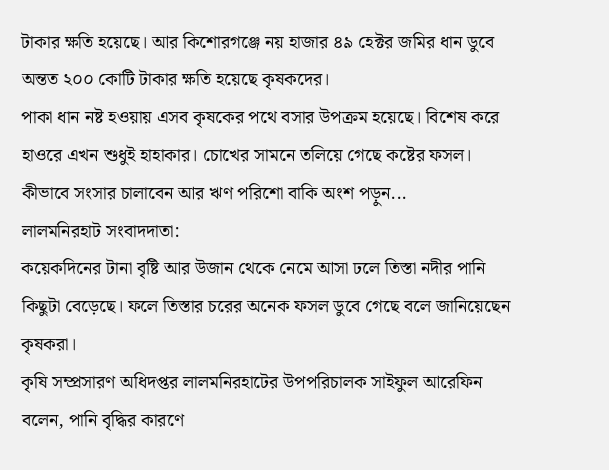টাকার ক্ষতি হয়েছে। আর কিশোরগঞ্জে নয় হাজার ৪৯ হেক্টর জমির ধান ডুবে অন্তত ২০০ কোটি টাকার ক্ষতি হয়েছে কৃষকদের।
পাকা ধান নষ্ট হওয়ায় এসব কৃষকের পথে বসার উপক্রম হয়েছে। বিশেষ করে হাওরে এখন শুধুই হাহাকার। চোখের সামনে তলিয়ে গেছে কষ্টের ফসল। কীভাবে সংসার চালাবেন আর ঋণ পরিশো বাকি অংশ পড়ুন...
লালমনিরহাট সংবাদদাতা:
কয়েকদিনের টানা বৃষ্টি আর উজান থেকে নেমে আসা ঢলে তিস্তা নদীর পানি কিছুটা বেড়েছে। ফলে তিস্তার চরের অনেক ফসল ডুবে গেছে বলে জানিয়েছেন কৃষকরা।
কৃষি সম্প্রসারণ অধিদপ্তর লালমনিরহাটের উপপরিচালক সাইফুল আরেফিন বলেন, পানি বৃদ্ধির কারণে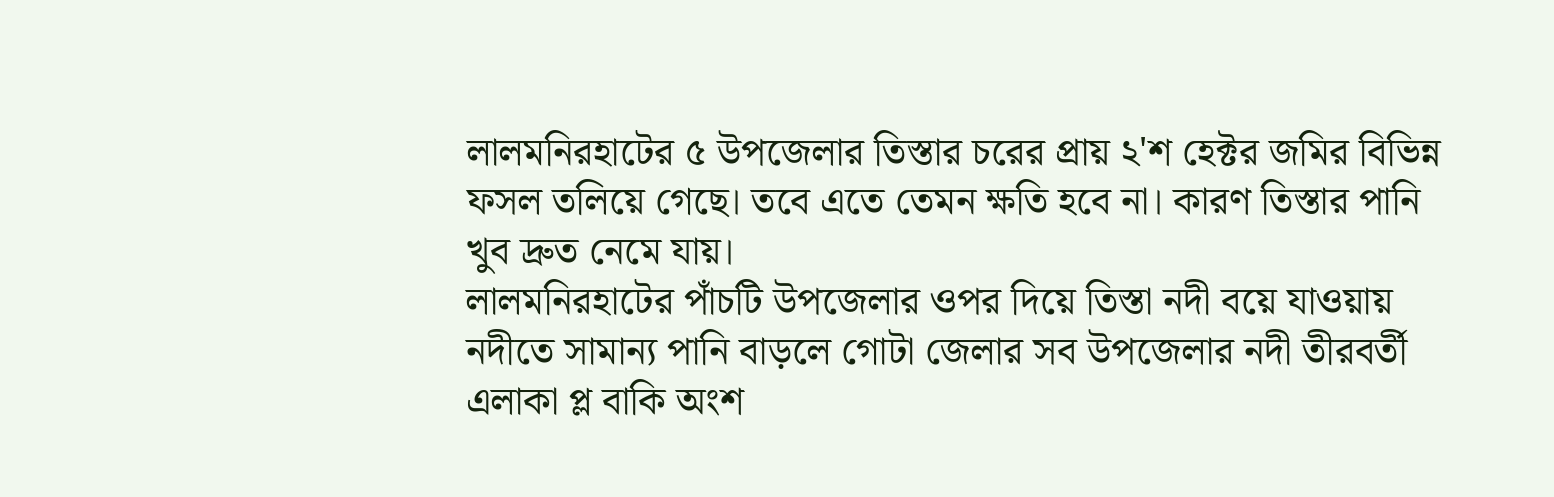লালমনিরহাটের ৫ উপজেলার তিস্তার চরের প্রায় ২'শ হেক্টর জমির বিভিন্ন ফসল তলিয়ে গেছে। তবে এতে তেমন ক্ষতি হবে না। কারণ তিস্তার পানি খুব দ্রুত নেমে যায়।
লালমনিরহাটের পাঁচটি উপজেলার ওপর দিয়ে তিস্তা নদী বয়ে যাওয়ায় নদীতে সামান্য পানি বাড়লে গোটা জেলার সব উপজেলার নদী তীরবর্তী এলাকা প্ল বাকি অংশ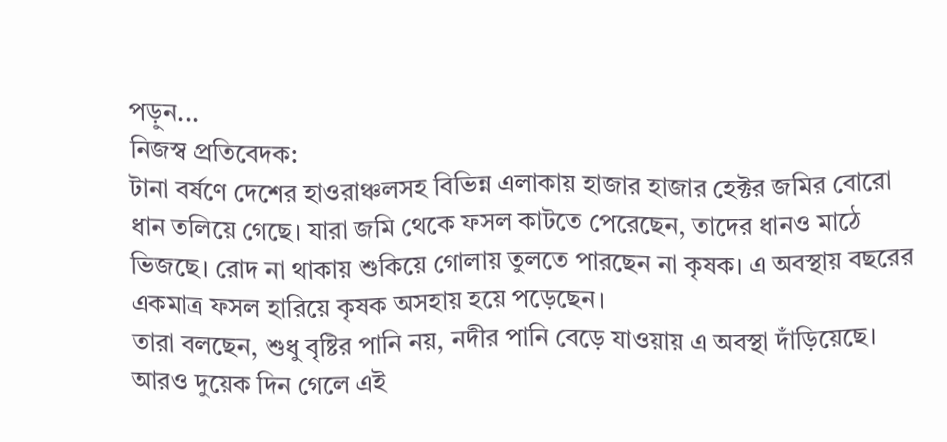পড়ুন...
নিজস্ব প্রতিবেদক:
টানা বর্ষণে দেশের হাওরাঞ্চলসহ বিভিন্ন এলাকায় হাজার হাজার হেক্টর জমির বোরো ধান তলিয়ে গেছে। যারা জমি থেকে ফসল কাটতে পেরেছেন, তাদের ধানও মাঠে ভিজছে। রোদ না থাকায় শুকিয়ে গোলায় তুলতে পারছেন না কৃষক। এ অবস্থায় বছরের একমাত্র ফসল হারিয়ে কৃষক অসহায় হয়ে পড়েছেন।
তারা বলছেন, শুধু বৃষ্টির পানি নয়, নদীর পানি বেড়ে যাওয়ায় এ অবস্থা দাঁড়িয়েছে। আরও দুয়েক দিন গেলে এই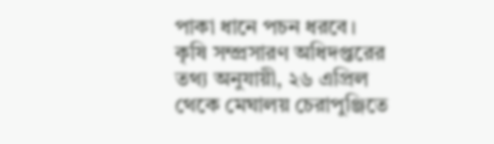পাকা ধানে পচন ধরবে।
কৃষি সম্প্রসারণ অধিদপ্তরের তথ্য অনুযায়ী, ২৬ এপ্রিল থেকে মেঘালয় চেরাপুঞ্জিতে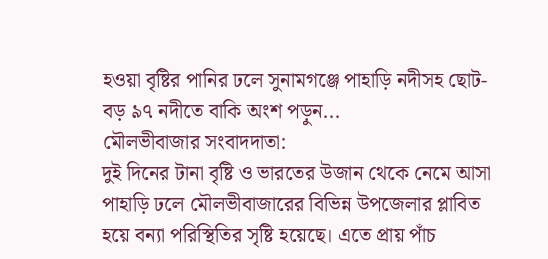হওয়া বৃষ্টির পানির ঢলে সুনামগঞ্জে পাহাড়ি নদীসহ ছোট-বড় ৯৭ নদীতে বাকি অংশ পড়ুন...
মৌলভীবাজার সংবাদদাতা:
দুই দিনের টানা বৃষ্টি ও ভারতের উজান থেকে নেমে আসা পাহাড়ি ঢলে মৌলভীবাজারের বিভিন্ন উপজেলার প্লাবিত হয়ে বন্যা পরিস্থিতির সৃষ্টি হয়েছে। এতে প্রায় পাঁচ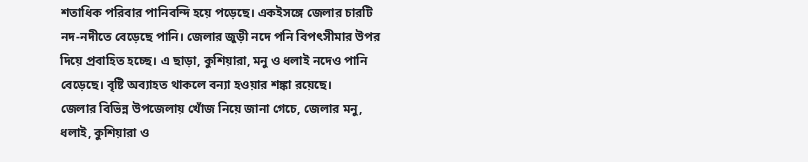শতাধিক পরিবার পানিবন্দি হয়ে পড়েছে। একইসঙ্গে জেলার চারটি নদ-নদীতে বেড়েছে পানি। জেলার জুড়ী নদে পনি বিপৎসীমার উপর দিয়ে প্রবাহিত হচ্ছে। এ ছাড়া, কুশিয়ারা, মনু ও ধলাই নদেও পানি বেড়েছে। বৃষ্টি অব্যাহত থাকলে বন্যা হওয়ার শঙ্কা রয়েছে।
জেলার বিভিন্ন উপজেলায় খোঁজ নিয়ে জানা গেচে, জেলার মনু, ধলাই, কুশিয়ারা ও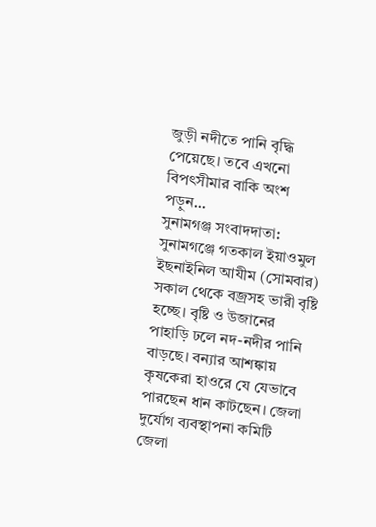জুড়ী নদীতে পানি বৃদ্ধি পেয়েছে। তবে এখনো বিপৎসীমার বাকি অংশ পড়ুন...
সুনামগঞ্জ সংবাদদাতা:
সুনামগঞ্জে গতকাল ইয়াওমুল ইছনাইনিল আযীম (সোমবার) সকাল থেকে বজ্রসহ ভারী বৃষ্টি হচ্ছে। বৃষ্টি ও উজানের পাহাড়ি ঢলে নদ-নদীর পানি বাড়ছে। বন্যার আশঙ্কায় কৃষকেরা হাওরে যে যেভাবে পারছেন ধান কাটছেন। জেলা দুর্যোগ ব্যবস্থাপনা কমিটি জেলা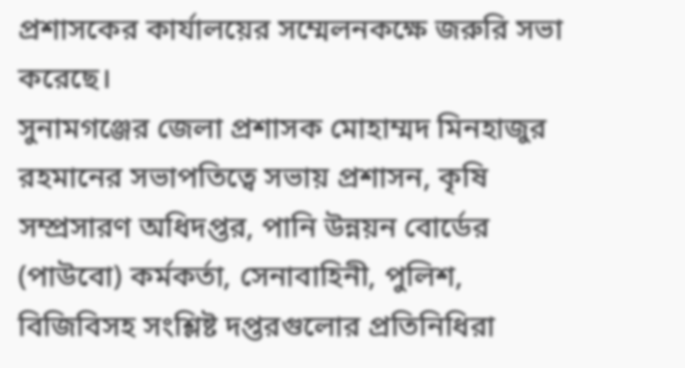প্রশাসকের কার্যালয়ের সম্মেলনকক্ষে জরুরি সভা করেছে।
সুনামগঞ্জের জেলা প্রশাসক মোহাম্মদ মিনহাজুর রহমানের সভাপতিত্বে সভায় প্রশাসন, কৃষি সম্প্রসারণ অধিদপ্তর, পানি উন্নয়ন বোর্ডের (পাউবো) কর্মকর্তা, সেনাবাহিনী, পুলিশ, বিজিবিসহ সংশ্লিষ্ট দপ্তরগুলোর প্রতিনিধিরা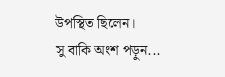উপস্থিত ছিলেন।
সু বাকি অংশ পড়ুন...